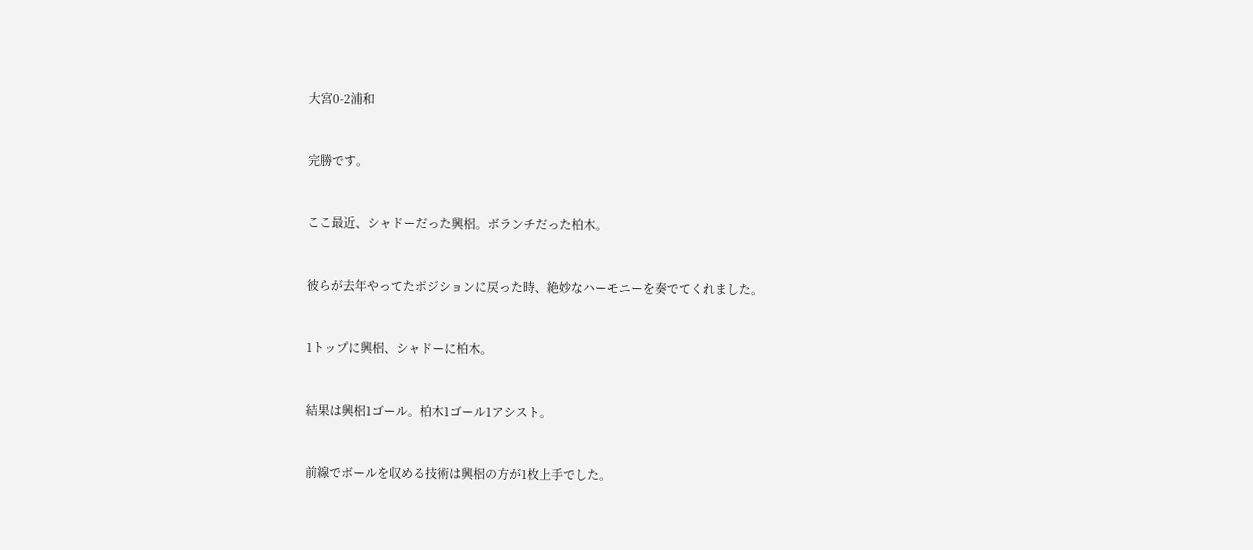大宮0-2浦和


完勝です。


ここ最近、シャドーだった興梠。ボランチだった柏木。


彼らが去年やってたポジションに戻った時、絶妙なハーモニーを奏でてくれました。


1トップに興梠、シャドーに柏木。


結果は興梠1ゴール。柏木1ゴール1アシスト。


前線でボールを収める技術は興梠の方が1枚上手でした。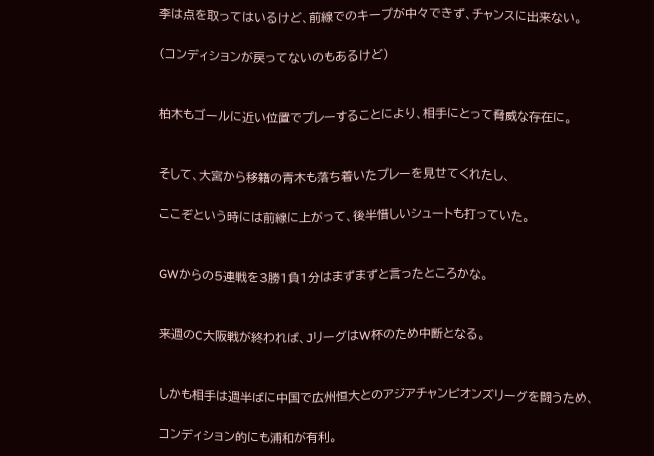李は点を取ってはいるけど、前線でのキープが中々できず、チャンスに出来ない。

(コンディションが戻ってないのもあるけど)


柏木もゴールに近い位置でプレーすることにより、相手にとって脅威な存在に。


そして、大宮から移籍の青木も落ち着いたプレーを見せてくれたし、

ここぞという時には前線に上がって、後半惜しいシュートも打っていた。


GWからの5連戦を3勝1負1分はまずまずと言ったところかな。


来週のC大阪戦が終われば、JリーグはW杯のため中断となる。


しかも相手は週半ばに中国で広州恒大とのアジアチャンピオンズリーグを闘うため、

コンディション的にも浦和が有利。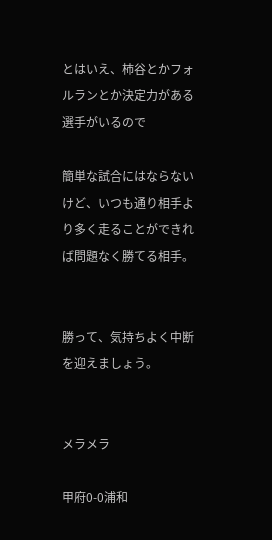とはいえ、柿谷とかフォルランとか決定力がある選手がいるので

簡単な試合にはならないけど、いつも通り相手より多く走ることができれば問題なく勝てる相手。


勝って、気持ちよく中断を迎えましょう。


メラメラ

甲府0-0浦和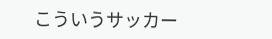こういうサッカー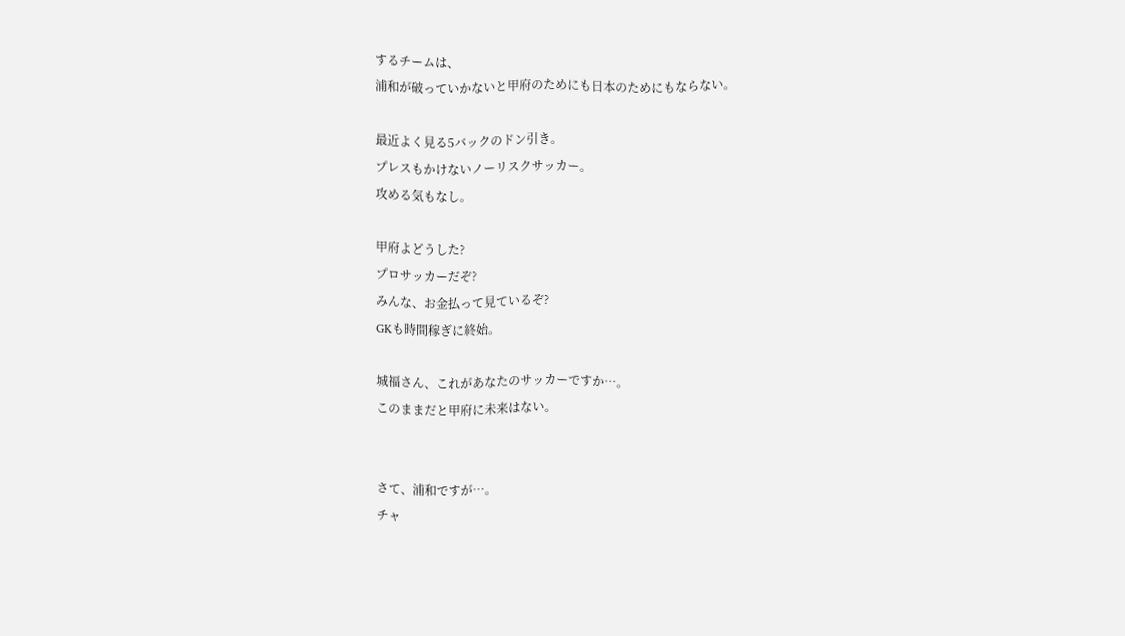するチームは、
浦和が破っていかないと甲府のためにも日本のためにもならない。

最近よく見る5バックのドン引き。
プレスもかけないノーリスクサッカー。
攻める気もなし。

甲府よどうした?
プロサッカーだぞ?
みんな、お金払って見ているぞ?
GKも時間稼ぎに終始。

城福さん、これがあなたのサッカーですか…。
このままだと甲府に未来はない。


さて、浦和ですが…。
チャ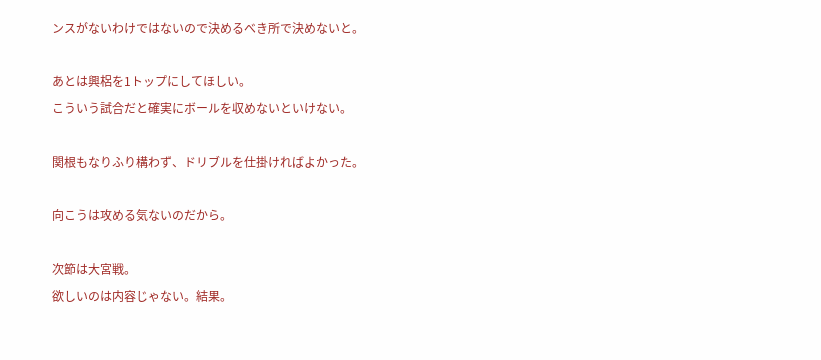ンスがないわけではないので決めるべき所で決めないと。

あとは興梠を1トップにしてほしい。
こういう試合だと確実にボールを収めないといけない。

関根もなりふり構わず、ドリブルを仕掛ければよかった。

向こうは攻める気ないのだから。

次節は大宮戦。
欲しいのは内容じゃない。結果。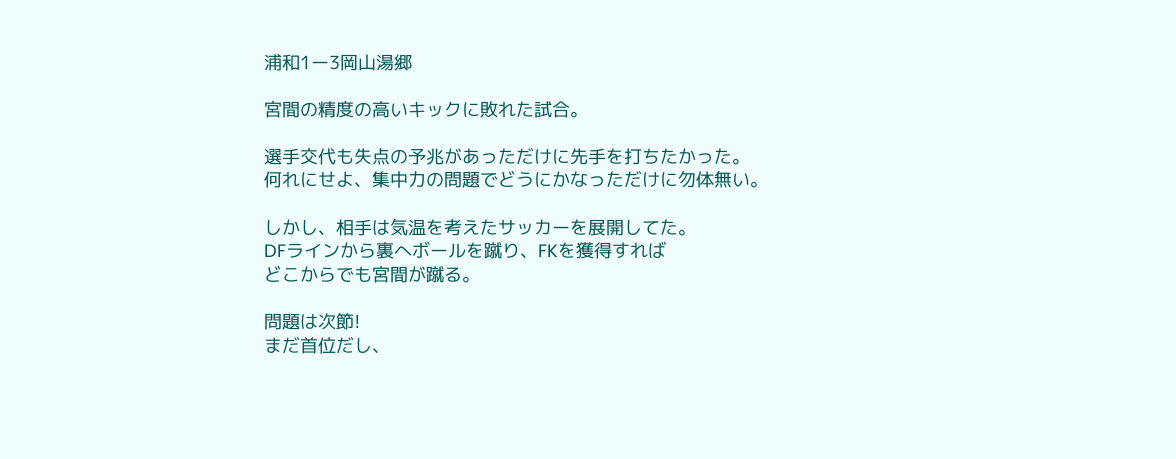浦和1ー3岡山湯郷

宮間の精度の高いキックに敗れた試合。

選手交代も失点の予兆があっただけに先手を打ちたかった。
何れにせよ、集中力の問題でどうにかなっただけに勿体無い。

しかし、相手は気温を考えたサッカーを展開してた。
DFラインから裏へボールを蹴り、FKを獲得すれば
どこからでも宮間が蹴る。

問題は次節!
まだ首位だし、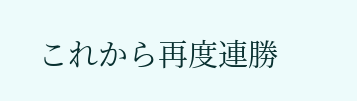これから再度連勝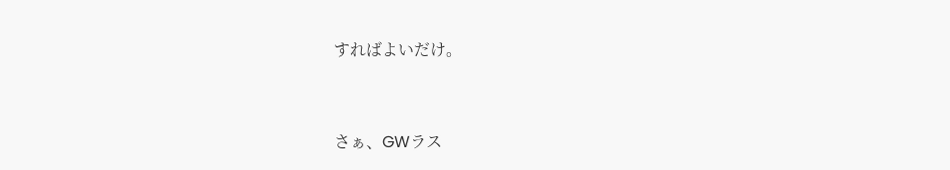すればよいだけ。


さぁ、GWラス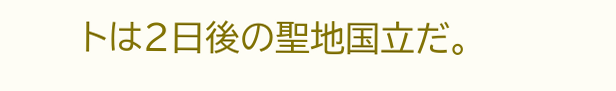トは2日後の聖地国立だ。